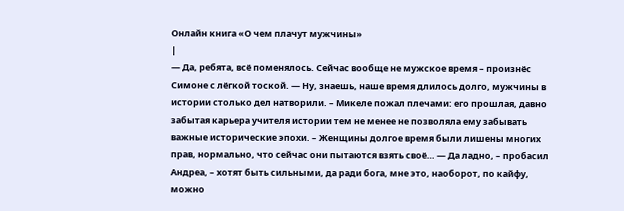Онлайн книга «О чем плачут мужчины»
|
— Да, ребята, всё поменялось. Сейчас вообще не мужское время – произнёс Симоне с лёгкой тоской. — Ну, знаешь, наше время длилось долго, мужчины в истории столько дел натворили. – Микеле пожал плечами: его прошлая, давно забытая карьера учителя истории тем не менее не позволяла ему забывать важные исторические эпохи. – Женщины долгое время были лишены многих прав, нормально, что сейчас они пытаются взять своё… — Да ладно, – пробасил Андреа, – хотят быть сильными, да ради бога, мне это, наоборот, по кайфу, можно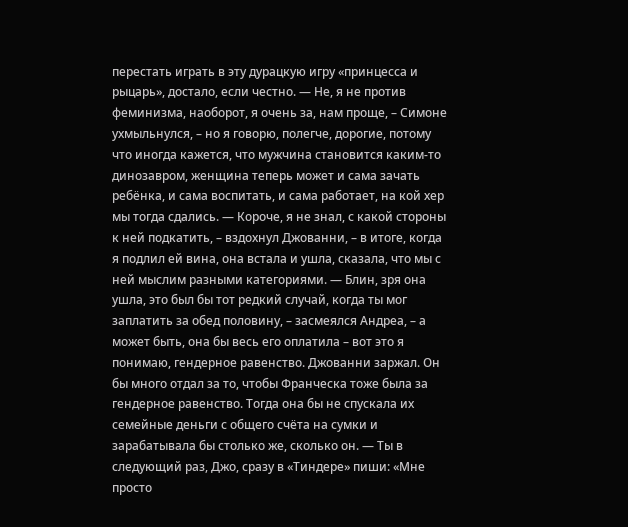перестать играть в эту дурацкую игру «принцесса и рыцарь», достало, если честно. — Не, я не против феминизма, наоборот, я очень за, нам проще, – Симоне ухмыльнулся, – но я говорю, полегче, дорогие, потому что иногда кажется, что мужчина становится каким-то динозавром, женщина теперь может и сама зачать ребёнка, и сама воспитать, и сама работает, на кой хер мы тогда сдались. — Короче, я не знал, с какой стороны к ней подкатить, – вздохнул Джованни, – в итоге, когда я подлил ей вина, она встала и ушла, сказала, что мы с ней мыслим разными категориями. — Блин, зря она ушла, это был бы тот редкий случай, когда ты мог заплатить за обед половину, – засмеялся Андреа, – а может быть, она бы весь его оплатила – вот это я понимаю, гендерное равенство. Джованни заржал. Он бы много отдал за то, чтобы Франческа тоже была за гендерное равенство. Тогда она бы не спускала их семейные деньги с общего счёта на сумки и зарабатывала бы столько же, сколько он. — Ты в следующий раз, Джо, сразу в «Тиндере» пиши: «Мне просто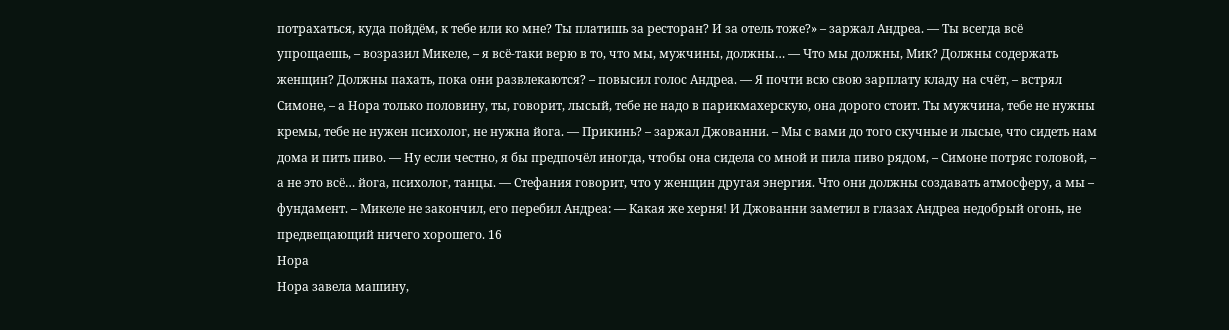потрахаться, куда пойдём, к тебе или ко мне? Ты платишь за ресторан? И за отель тоже?» – заржал Андреа. — Ты всегда всё упрощаешь, – возразил Микеле, – я всё-таки верю в то, что мы, мужчины, должны… — Что мы должны, Мик? Должны содержать женщин? Должны пахать, пока они развлекаются? – повысил голос Андреа. — Я почти всю свою зарплату кладу на счёт, – встрял Симоне, – а Нора только половину, ты, говорит, лысый, тебе не надо в парикмахерскую, она дорого стоит. Ты мужчина, тебе не нужны кремы, тебе не нужен психолог, не нужна йога. — Прикинь? – заржал Джованни. – Мы с вами до того скучные и лысые, что сидеть нам дома и пить пиво. — Ну если честно, я бы предпочёл иногда, чтобы она сидела со мной и пила пиво рядом, – Симоне потряс головой, – а не это всё… йога, психолог, танцы. — Стефания говорит, что у женщин другая энергия. Что они должны создавать атмосферу, а мы – фундамент. – Микеле не закончил, его перебил Андреа: — Какая же херня! И Джованни заметил в глазах Андреа недобрый огонь, не предвещающий ничего хорошего. 16
Нора
Нора завела машину,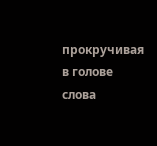прокручивая в голове слова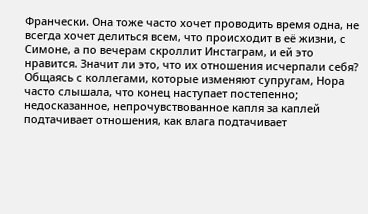Франчески. Она тоже часто хочет проводить время одна, не всегда хочет делиться всем, что происходит в её жизни, с Симоне, а по вечерам скроллит Инстаграм, и ей это нравится. Значит ли это, что их отношения исчерпали себя? Общаясь с коллегами, которые изменяют супругам, Нора часто слышала, что конец наступает постепенно; недосказанное, непрочувствованное капля за каплей подтачивает отношения, как влага подтачивает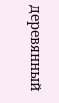деревянный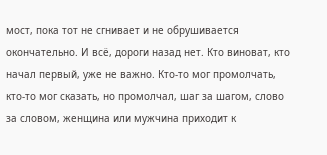мост, пока тот не сгнивает и не обрушивается окончательно. И всё, дороги назад нет. Кто виноват, кто начал первый, уже не важно. Кто-то мог промолчать, кто-то мог сказать, но промолчал, шаг за шагом, слово за словом, женщина или мужчина приходит к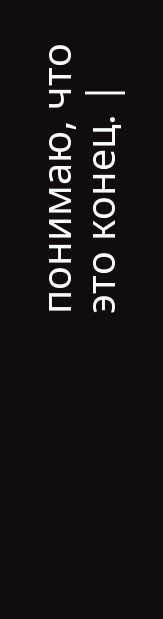понимаю, что это конец. |